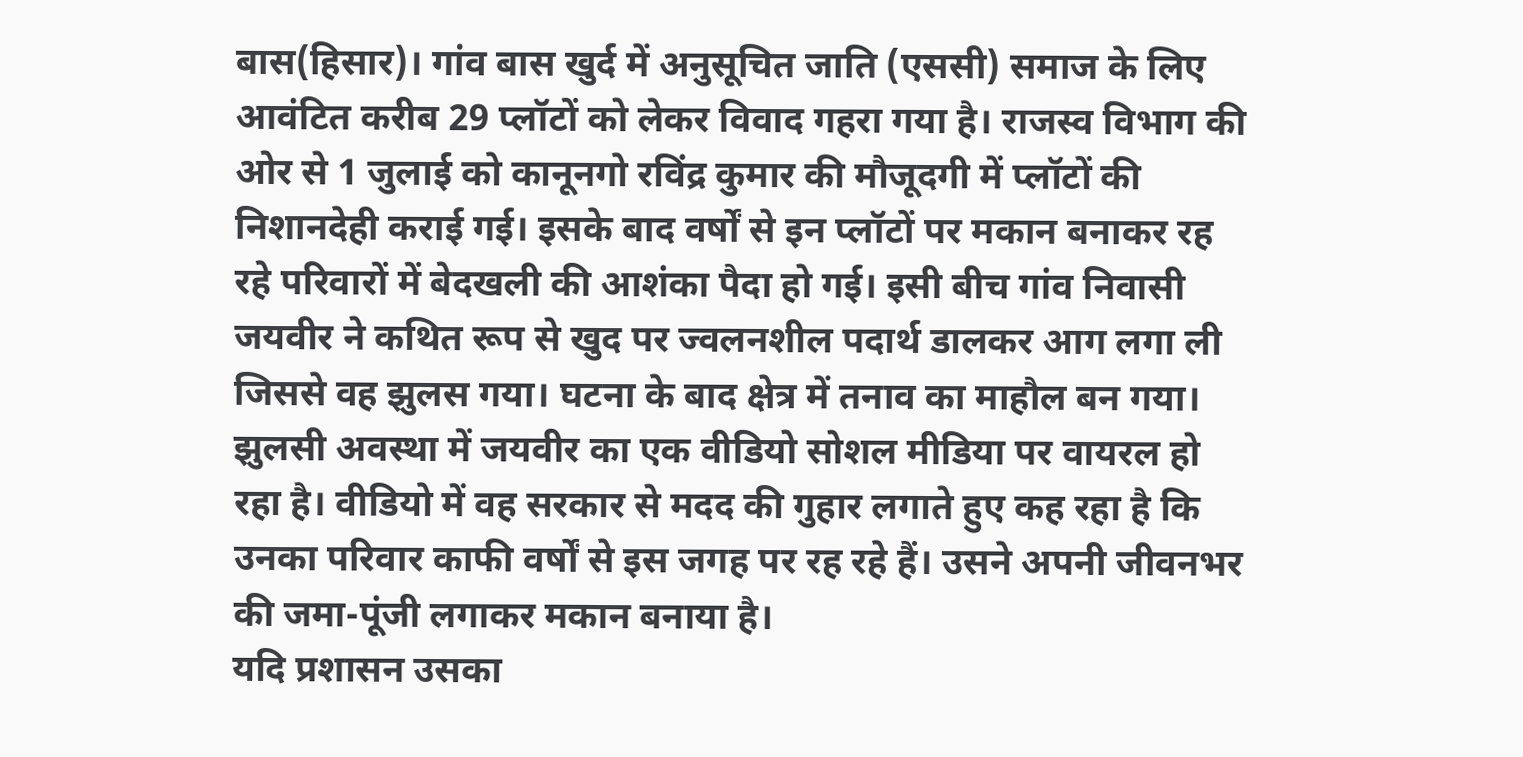बास(हिसार)। गांव बास खुर्द में अनुसूचित जाति (एससी) समाज के लिए आवंटित करीब 29 प्लॉटों को लेकर विवाद गहरा गया है। राजस्व विभाग की ओर से 1 जुलाई को कानूनगो रविंद्र कुमार की मौजूदगी में प्लॉटों की निशानदेही कराई गई। इसके बाद वर्षों से इन प्लॉटों पर मकान बनाकर रह रहे परिवारों में बेदखली की आशंका पैदा हो गई। इसी बीच गांव निवासी जयवीर ने कथित रूप से खुद पर ज्वलनशील पदार्थ डालकर आग लगा ली जिससे वह झुलस गया। घटना के बाद क्षेत्र में तनाव का माहौल बन गया।
झुलसी अवस्था में जयवीर का एक वीडियो सोशल मीडिया पर वायरल हो रहा है। वीडियो में वह सरकार से मदद की गुहार लगाते हुए कह रहा है कि उनका परिवार काफी वर्षों से इस जगह पर रह रहे हैं। उसने अपनी जीवनभर की जमा-पूंजी लगाकर मकान बनाया है।
यदि प्रशासन उसका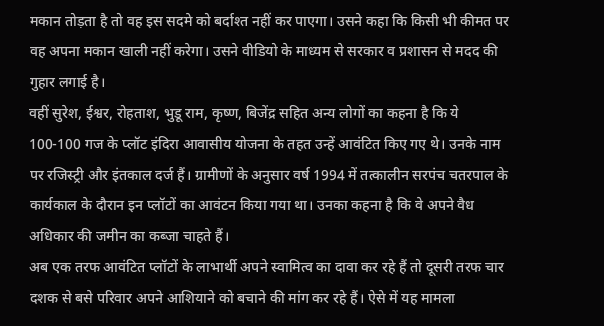मकान तोड़ता है तो वह इस सदमे को बर्दाश्त नहीं कर पाएगा। उसने कहा कि किसी भी कीमत पर वह अपना मकान खाली नहीं करेगा। उसने वीडियो के माध्यम से सरकार व प्रशासन से मदद की गुहार लगाई है।
वहीं सुरेश, ईश्वर, रोहताश, भुडू राम, कृष्ण, बिजेंद्र सहित अन्य लोगों का कहना है कि ये 100-100 गज के प्लॉट इंदिरा आवासीय योजना के तहत उन्हें आवंटित किए गए थे। उनके नाम पर रजिस्ट्री और इंतकाल दर्ज हैं। ग्रामीणों के अनुसार वर्ष 1994 में तत्कालीन सरपंच चतरपाल के कार्यकाल के दौरान इन प्लॉटों का आवंटन किया गया था। उनका कहना है कि वे अपने वैध अधिकार की जमीन का कब्जा चाहते हैं।
अब एक तरफ आवंटित प्लॉटों के लाभार्थी अपने स्वामित्व का दावा कर रहे हैं तो दूसरी तरफ चार दशक से बसे परिवार अपने आशियाने को बचाने की मांग कर रहे हैं। ऐसे में यह मामला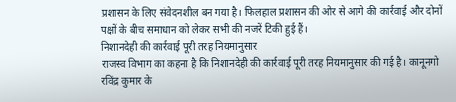प्रशासन के लिए संवेदनशील बन गया है। फिलहाल प्रशासन की ओर से आगे की कार्रवाई और दोनों पक्षों के बीच समाधान को लेकर सभी की नजरें टिकी हुई हैं।
निशानदेही की कार्रवाई पूरी तरह नियमानुसार
राजस्व विभाग का कहना है कि निशानदेही की कार्रवाई पूरी तरह नियमानुसार की गई है। कानूनगो रविंद्र कुमार के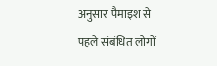अनुसार पैमाइश से पहले संबंधित लोगों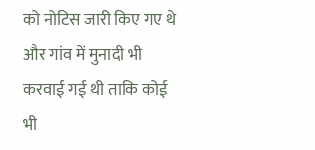को नोटिस जारी किए गए थे और गांव में मुनादी भी करवाई गई थी ताकि कोई भी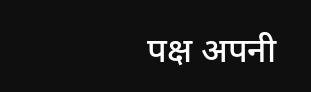पक्ष अपनी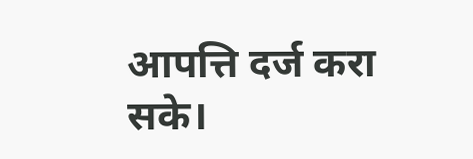आपत्ति दर्ज करा सके।